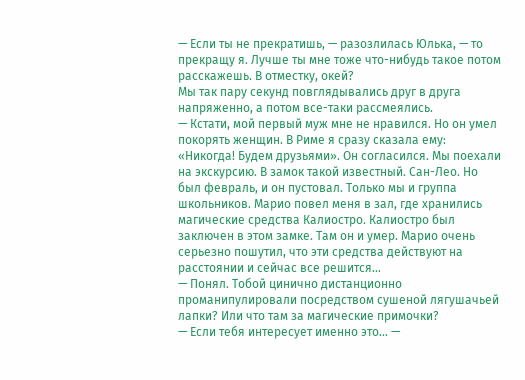— Если ты не прекратишь, — разозлилась Юлька, — то прекращу я. Лучше ты мне тоже что-нибудь такое потом расскажешь. В отместку, окей?
Мы так пару секунд повглядывались друг в друга напряженно, а потом все-таки рассмеялись.
— Кстати, мой первый муж мне не нравился. Но он умел покорять женщин. В Риме я сразу сказала ему: «Никогда! Будем друзьями». Он согласился. Мы поехали на экскурсию. В замок такой известный. Сан-Лео. Но был февраль, и он пустовал. Только мы и группа школьников. Марио повел меня в зал, где хранились магические средства Калиостро. Калиостро был заключен в этом замке. Там он и умер. Марио очень серьезно пошутил, что эти средства действуют на расстоянии и сейчас все решится…
— Понял. Тобой цинично дистанционно проманипулировали посредством сушеной лягушачьей лапки? Или что там за магические примочки?
— Если тебя интересует именно это… —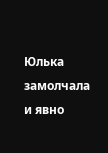Юлька замолчала и явно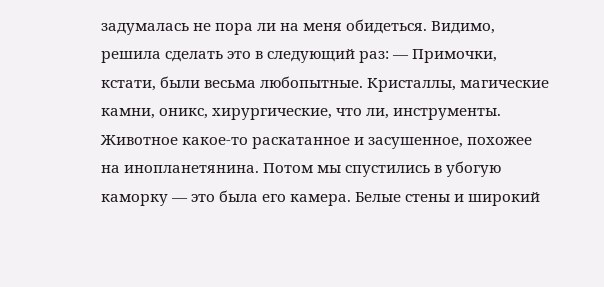задумалась не пора ли на меня обидеться. Видимо, решила сделать это в следующий раз: — Примочки, кстати, были весьма любопытные. Кристаллы, магические камни, оникс, хирургические, что ли, инструменты. Животное какое-то раскатанное и засушенное, похожее на инопланетянина. Потом мы спустились в убогую каморку — это была его камера. Белые стены и широкий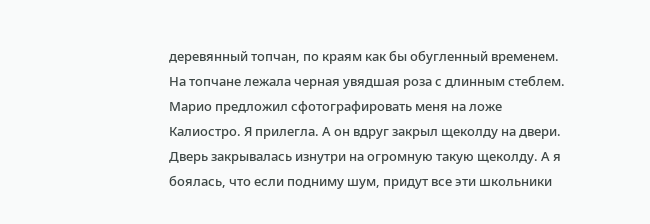деревянный топчан, по краям как бы обугленный временем. На топчане лежала черная увядшая роза с длинным стеблем. Марио предложил сфотографировать меня на ложе Калиостро. Я прилегла. А он вдруг закрыл щеколду на двери. Дверь закрывалась изнутри на огромную такую щеколду. А я боялась, что если подниму шум, придут все эти школьники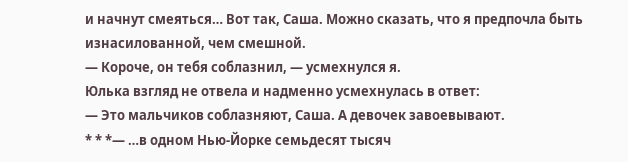и начнут смеяться… Вот так, Саша. Можно сказать, что я предпочла быть изнасилованной, чем смешной.
— Короче, он тебя соблазнил, — усмехнулся я.
Юлька взгляд не отвела и надменно усмехнулась в ответ:
— Это мальчиков соблазняют, Саша. А девочек завоевывают.
* * *— …в одном Нью-Йорке семьдесят тысяч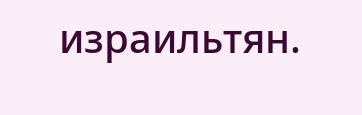израильтян.